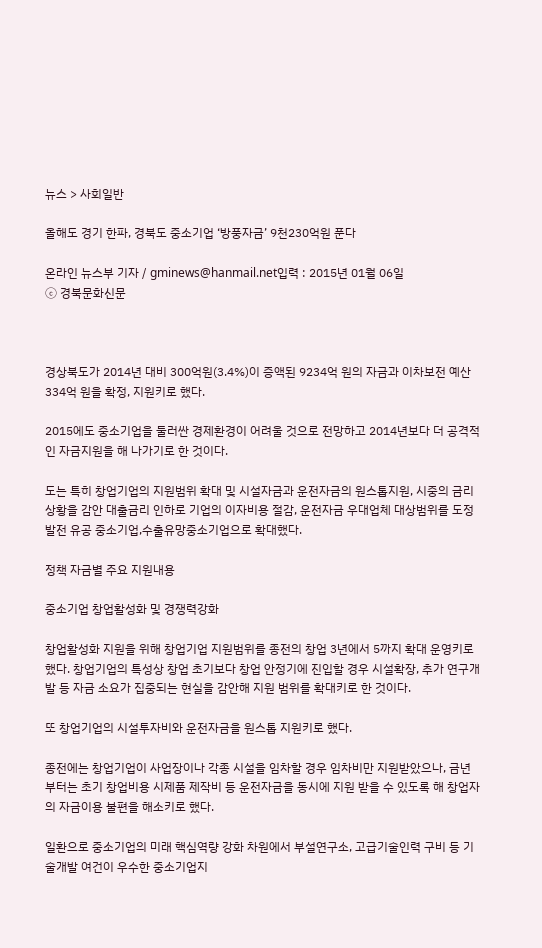뉴스 > 사회일반

올해도 경기 한파, 경북도 중소기업 ‘방풍자금’ 9천230억원 푼다

온라인 뉴스부 기자 / gminews@hanmail.net입력 : 2015년 01월 06일
ⓒ 경북문화신문



경상북도가 2014년 대비 300억원(3.4%)이 증액된 9234억 원의 자금과 이차보전 예산 334억 원을 확정, 지원키로 했다.

2015에도 중소기업을 둘러싼 경제환경이 어려울 것으로 전망하고 2014년보다 더 공격적인 자금지원을 해 나가기로 한 것이다.

도는 특히 창업기업의 지원범위 확대 및 시설자금과 운전자금의 원스톱지원, 시중의 금리상황을 감안 대출금리 인하로 기업의 이자비용 절감, 운전자금 우대업체 대상범위를 도정발전 유공 중소기업,수출유망중소기업으로 확대했다.

정책 자금별 주요 지원내용

중소기업 창업활성화 및 경쟁력강화

창업활성화 지원을 위해 창업기업 지원범위를 종전의 창업 3년에서 5까지 확대 운영키로 했다. 창업기업의 특성상 창업 초기보다 창업 안정기에 진입할 경우 시설확장, 추가 연구개발 등 자금 소요가 집중되는 현실을 감안해 지원 범위를 확대키로 한 것이다.

또 창업기업의 시설투자비와 운전자금을 원스톱 지원키로 했다.

종전에는 창업기업이 사업장이나 각종 시설을 임차할 경우 임차비만 지원받았으나, 금년부터는 초기 창업비용 시제품 제작비 등 운전자금을 동시에 지원 받을 수 있도록 해 창업자의 자금이용 불편을 해소키로 했다.

일환으로 중소기업의 미래 핵심역량 강화 차원에서 부설연구소, 고급기술인력 구비 등 기술개발 여건이 우수한 중소기업지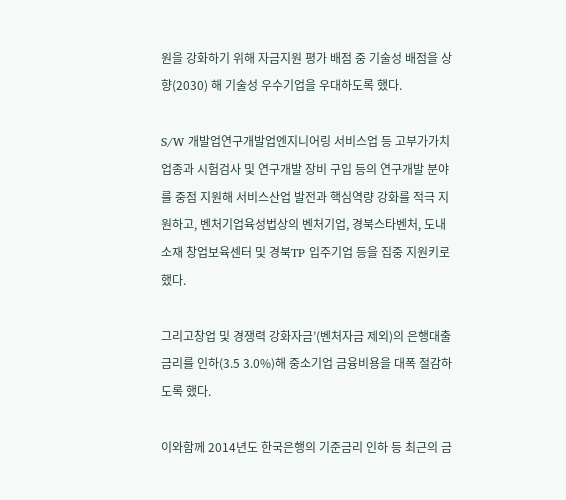원을 강화하기 위해 자금지원 평가 배점 중 기술성 배점을 상향(2030) 해 기술성 우수기업을 우대하도록 했다.

S/W 개발업연구개발업엔지니어링 서비스업 등 고부가가치 업종과 시험검사 및 연구개발 장비 구입 등의 연구개발 분야를 중점 지원해 서비스산업 발전과 핵심역량 강화를 적극 지원하고, 벤처기업육성법상의 벤처기업, 경북스타벤처, 도내 소재 창업보육센터 및 경북TP 입주기업 등을 집중 지원키로 했다.

그리고창업 및 경쟁력 강화자금’(벤처자금 제외)의 은행대출 금리를 인하(3.5 3.0%)해 중소기업 금융비용을 대폭 절감하도록 했다.

이와함께 2014년도 한국은행의 기준금리 인하 등 최근의 금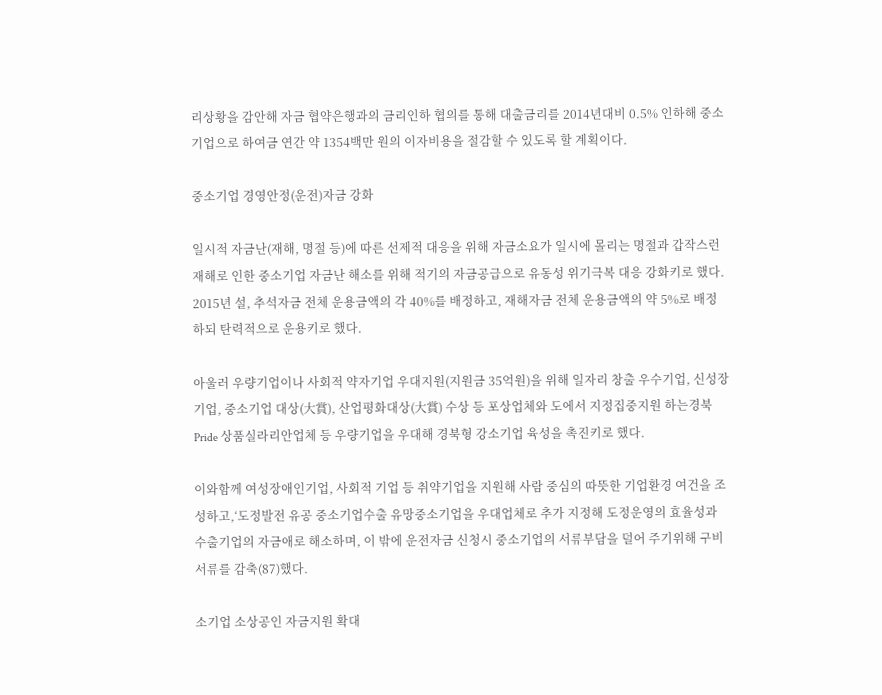리상황을 감안해 자금 협약은행과의 금리인하 협의를 통해 대출금리를 2014년대비 0.5% 인하해 중소기업으로 하여금 연간 약 1354백만 원의 이자비용을 절감할 수 있도록 할 계획이다.

중소기업 경영안정(운전)자금 강화

일시적 자금난(재해, 명절 등)에 따른 선제적 대응을 위해 자금소요가 일시에 몰리는 명절과 갑작스런 재해로 인한 중소기업 자금난 해소를 위해 적기의 자금공급으로 유동성 위기극복 대응 강화키로 했다. 2015년 설, 추석자금 전체 운용금액의 각 40%를 배정하고, 재해자금 전체 운용금액의 약 5%로 배정하되 탄력적으로 운용키로 했다.

아울러 우량기업이나 사회적 약자기업 우대지원(지원금 35억원)을 위해 일자리 창출 우수기업, 신성장기업, 중소기업 대상(大賞), 산업평화대상(大賞) 수상 등 포상업체와 도에서 지정집중지원 하는경북 Pride 상품실라리안업체 등 우량기업을 우대해 경북형 강소기업 육성을 촉진키로 했다.

이와함께 여성장애인기업, 사회적 기업 등 취약기업을 지원해 사람 중심의 따뜻한 기업환경 여건을 조성하고,‘도정발전 유공 중소기업수출 유망중소기업을 우대업체로 추가 지정해 도정운영의 효율성과 수출기업의 자금애로 해소하며, 이 밖에 운전자금 신청시 중소기업의 서류부담을 덜어 주기위해 구비서류를 감축(87)했다.

소기업 소상공인 자금지원 확대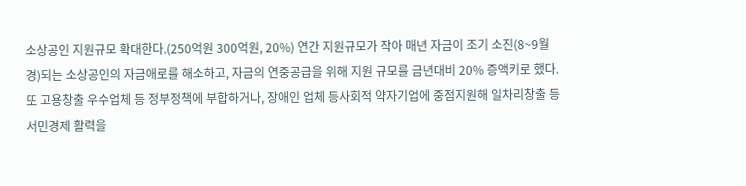소상공인 지원규모 확대한다.(250억원 300억원, 20%) 연간 지원규모가 작아 매년 자금이 조기 소진(8~9월경)되는 소상공인의 자금애로를 해소하고, 자금의 연중공급을 위해 지원 규모를 금년대비 20% 증액키로 했다. 또 고용창출 우수업체 등 정부정책에 부합하거나, 장애인 업체 등사회적 약자기업에 중점지원해 일차리창출 등 서민경제 활력을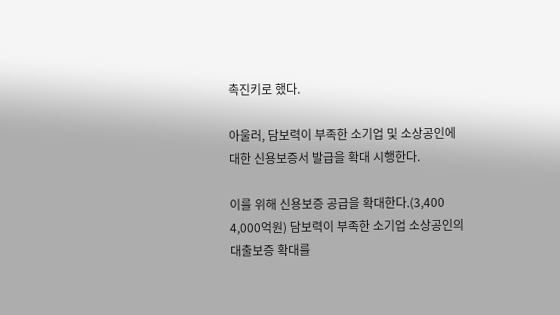촉진키로 했다.

아울러, 담보력이 부족한 소기업 및 소상공인에 대한 신용보증서 발급을 확대 시행한다.

이를 위해 신용보증 공급을 확대한다.(3,400 4,000억원) 담보력이 부족한 소기업 소상공인의 대출보증 확대를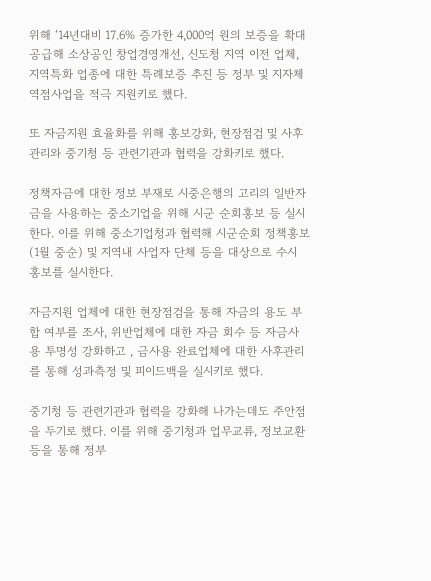위해 ‘14년대비 17.6% 증가한 4,000억 원의 보증을 확대 공급해 소상공인 창업경영개선, 신도청 지역 이전 업체, 지역특화 업종에 대한 특례보증 추진 등 정부 및 지자체 역점사업을 적극 지원키로 했다.

또 자금지원 효율화를 위해 홍보강화, 현장점검 및 사후관리와 중기청 등 관련기관과 협력을 강화키로 했다.

정책자금에 대한 정보 부재로 시중은행의 고리의 일반자금을 사용하는 중소기업을 위해 시군 순회홍보 등 실시한다. 이를 위해 중소기업청과 협력해 시군순회 정책홍보(1월 중순) 및 지역내 사업자 단체 등을 대상으로 수시 홍보를 실시한다.

자금지원 업체에 대한 현장점검을 통해 자금의 용도 부합 여부를 조사, 위반업체에 대한 자금 회수 등 자금사용 투명성 강화하고 , 금사용 완료업체에 대한 사후관리를 통해 성과측정 및 피이드백을 실시키로 했다.

중기청 등 관련기관과 협력을 강화해 나가는데도 주안점을 두기로 했다. 이를 위해 중기청과 업무교류, 정보교환 등을 통해 정부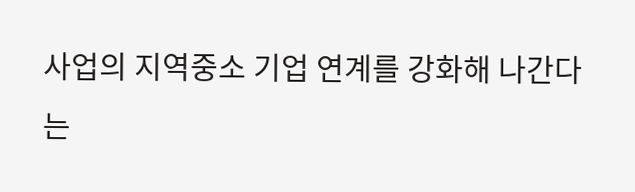사업의 지역중소 기업 연계를 강화해 나간다는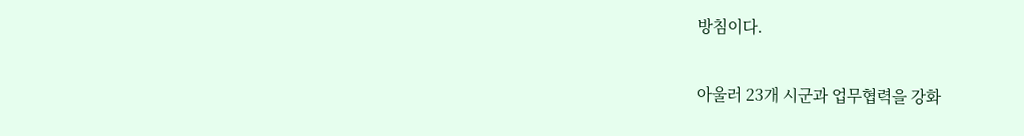방침이다.

아울러 23개 시군과 업무협력을 강화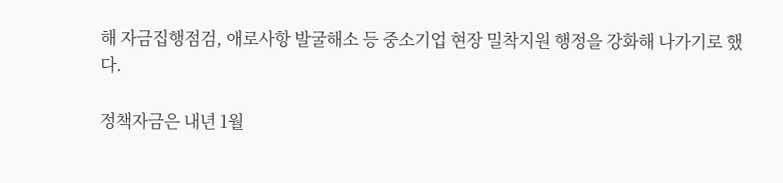해 자금집행점검, 애로사항 발굴해소 등 중소기업 현장 밀착지원 행정을 강화해 나가기로 했다.

정책자금은 내년 1월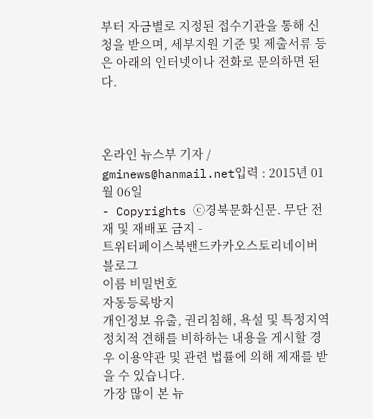부터 자금별로 지정된 접수기관을 통해 신청을 받으며, 세부지원 기준 및 제출서류 등은 아래의 인터넷이나 전화로 문의하면 된다.



온라인 뉴스부 기자 / gminews@hanmail.net입력 : 2015년 01월 06일
- Copyrights ⓒ경북문화신문. 무단 전재 및 재배포 금지 -
트위터페이스북밴드카카오스토리네이버블로그
이름 비밀번호
자동등록방지
개인정보 유출, 권리침해, 욕설 및 특정지역 정치적 견해를 비하하는 내용을 게시할 경우 이용약관 및 관련 법률에 의해 제재를 받을 수 있습니다.
가장 많이 본 뉴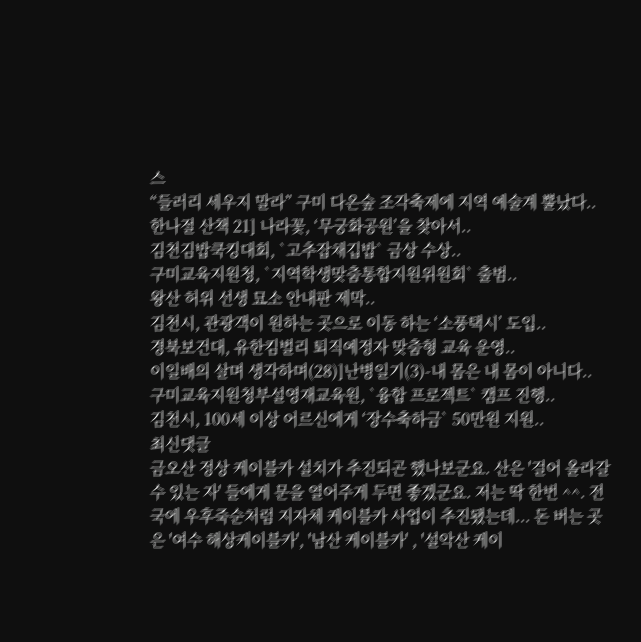스
“들러리 세우지 말라” 구미 다온숲 조각축제에 지역 예술계 뿔났다..
한나절 산책 21] 나라꽃, ‘무궁화공원’을 찾아서..
김천김밥쿡킹대회, `고추잡채깁밥` 금상 수상..
구미교육지원청, `지역학생맞춤통합지원위원회` 출범..
왕산 허위 선생 묘소 안내판 제막..
김천시, 관광객이 원하는 곳으로 이동 하는 ‘소풍택시’ 도입..
경북보건대, 유한킴벌리 퇴직예정자 맞춤형 교육 운영..
이일배의 살며 생각하며(28)]난병일기(3)-내 몸은 내 몸이 아니다..
구미교육지원청부설영재교육원, `융합 프로젝트` 캠프 진행..
김천시, 100세 이상 어르신에게 ‘장수축하금` 50만원 지원..
최신댓글
금오산 정상 케이블카 설치가 추진되곤 했나보군요. 산은 '걸어 올라갈 수 있는 자' 들에게 문을 열어주게 두면 좋겠군요. 저는 딱 한번 ^^. 전국에 우후죽순처럼 지자체 케이블카 사업이 추진됐는데... 돈 버는 곳은 '여수 해상케이블카', '남산 케이블카' , '설악산 케이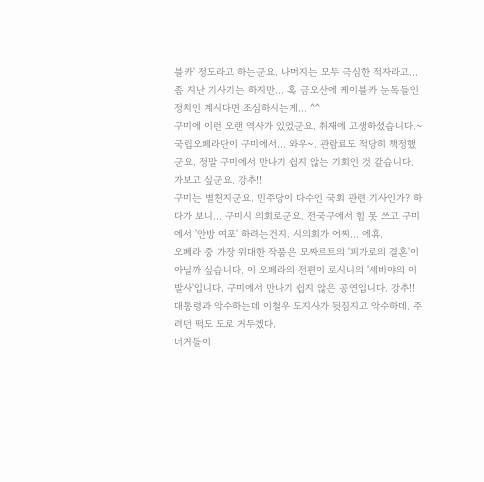블카' 정도라고 하는군요. 나머지는 모두 극심한 적자라고... 좀 지난 기사기는 하지만... 혹 금오산에 케이블카 눈독들인 정치인 계시다면 조심하시는게... ^^
구미에 이런 오랜 역사가 있었군요. 취재에 고생하셨습니다.~
국립오페라단이 구미에서... 와우~. 관람료도 적당히 책정했군요. 정말 구미에서 만나기 쉽지 않는 기회인 것 같습니다. 가보고 싶군요. 강추!!
구미는 별천지군요. 민주당이 다수인 국회 관련 기사인가? 하다가 보니... 구미시 의회로군요. 전국구에서 힘 못 쓰고 구미에서 '안방 여포' 하려는건지. 시의회가 어찌... 에휴.
오폐라 중 가장 위대한 작품은 모짜르트의 '피가로의 결혼'이 아닐까 싶습니다. 이 오페라의 전편이 로시니의 '세비야의 이발사'입니다. 구미에서 만나기 쉽지 않은 공연입니다. 강추!!
대통령과 악수하는데 이철우 도지사가 뒷짐지고 악수하데. 주려던 떡도 도로 거두겠다.
너거들이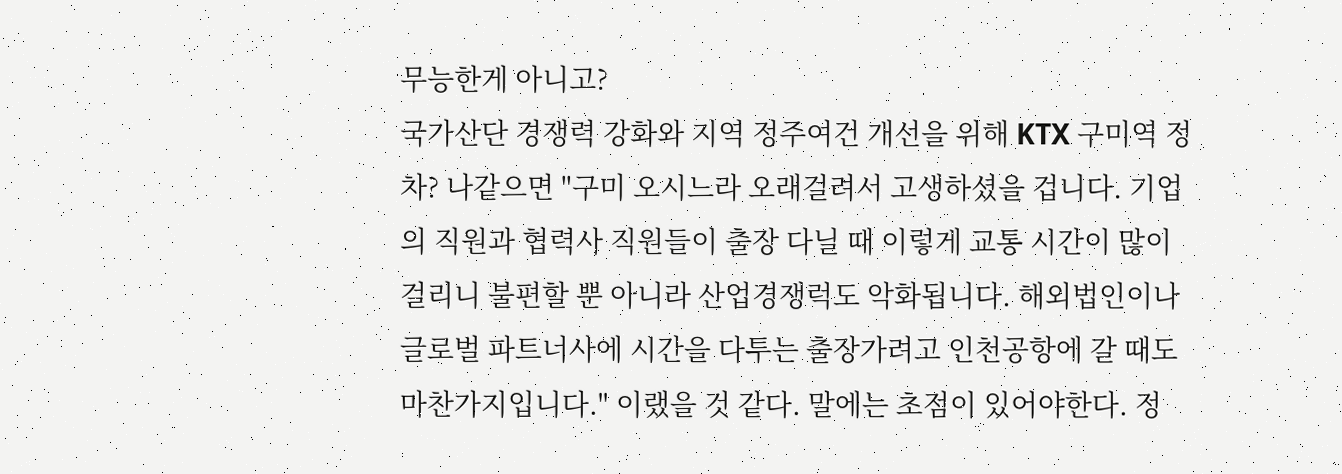무능한게 아니고?
국가산단 경쟁력 강화와 지역 정주여건 개선을 위해 KTX 구미역 정차? 나같으면 "구미 오시느라 오래걸려서 고생하셨을 겁니다. 기업의 직원과 협력사 직원들이 출장 다닐 때 이렇게 교통 시간이 많이 걸리니 불편할 뿐 아니라 산업경쟁럭도 악화됩니다. 해외법인이나 글로벌 파트너사에 시간을 다투는 출장가려고 인천공항에 갈 때도 마찬가지입니다." 이랬을 것 같다. 말에는 초점이 있어야한다. 정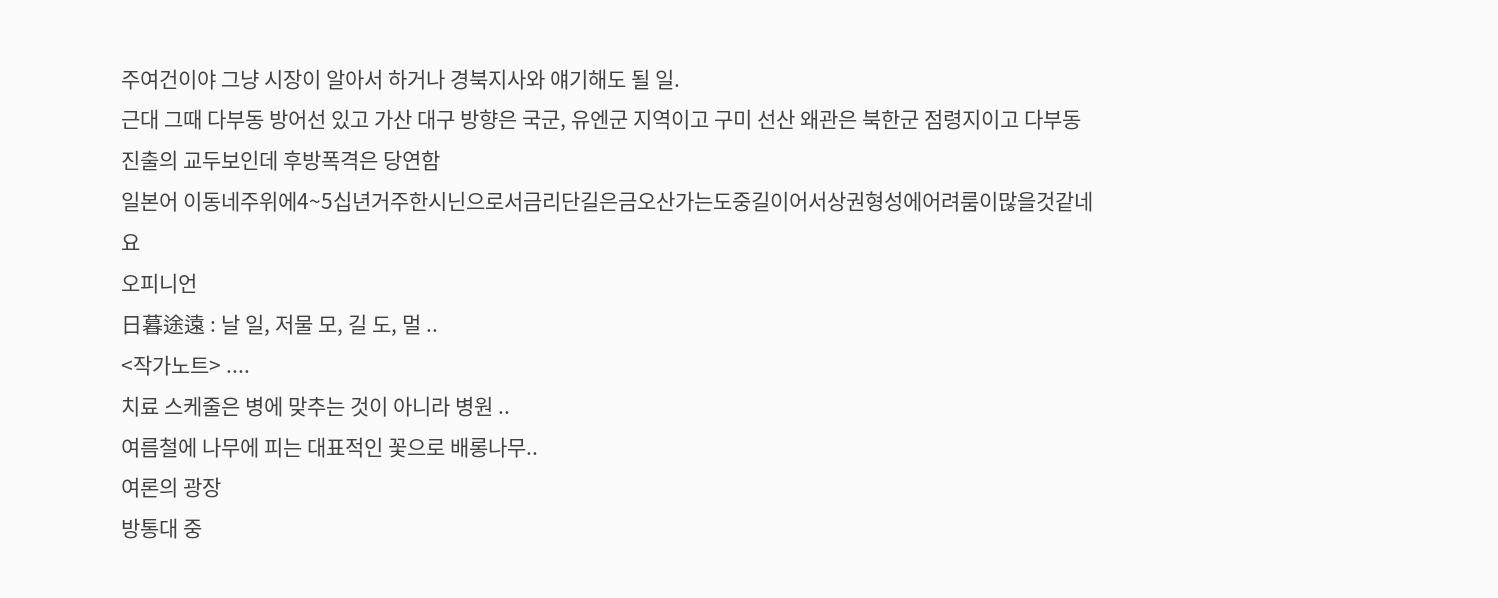주여건이야 그냥 시장이 알아서 하거나 경북지사와 얘기해도 될 일.
근대 그때 다부동 방어선 있고 가산 대구 방향은 국군, 유엔군 지역이고 구미 선산 왜관은 북한군 점령지이고 다부동 진출의 교두보인데 후방폭격은 당연함
일본어 이동네주위에4~5십년거주한시닌으로서금리단길은금오산가는도중길이어서상권형성에어려룸이많을것같네요
오피니언
日暮途遠 : 날 일, 저물 모, 길 도, 멀 ..
<작가노트> ....
치료 스케줄은 병에 맞추는 것이 아니라 병원 ..
여름철에 나무에 피는 대표적인 꽃으로 배롱나무..
여론의 광장
방통대 중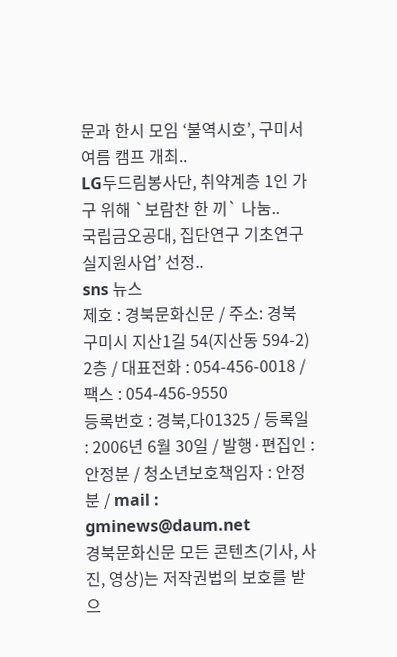문과 한시 모임 ‘불역시호’, 구미서 여름 캠프 개최..
LG두드림봉사단, 취약계층 1인 가구 위해 `보람찬 한 끼` 나눔..
국립금오공대, 집단연구 기초연구실지원사업’ 선정..
sns 뉴스
제호 : 경북문화신문 / 주소: 경북 구미시 지산1길 54(지산동 594-2) 2층 / 대표전화 : 054-456-0018 / 팩스 : 054-456-9550
등록번호 : 경북,다01325 / 등록일 : 2006년 6월 30일 / 발행·편집인 : 안정분 / 청소년보호책임자 : 안정분 / mail : gminews@daum.net
경북문화신문 모든 콘텐츠(기사, 사진, 영상)는 저작권법의 보호를 받으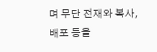며 무단 전재와 복사, 배포 등을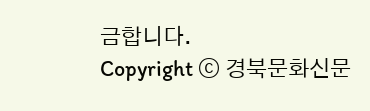금합니다.
Copyright ⓒ 경북문화신문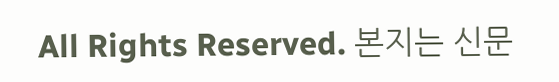All Rights Reserved. 본지는 신문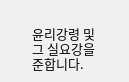윤리강령 및 그 실요강을 준합니다.